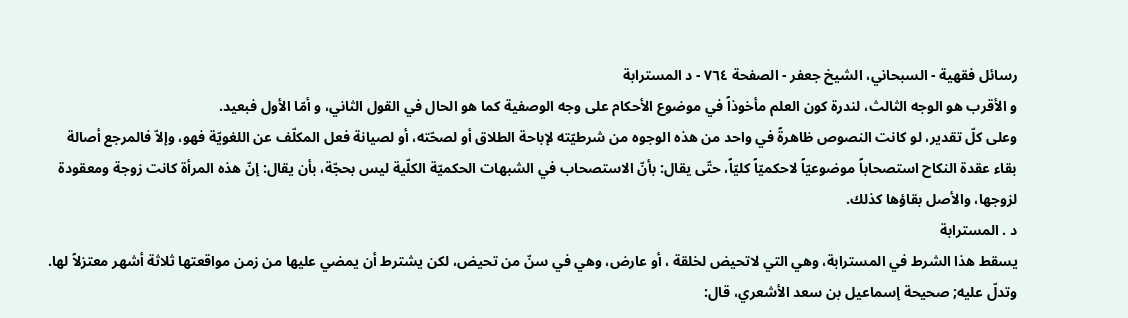رسائل فقهية - السبحاني، الشيخ جعفر - الصفحة ٧٦٤ - د المسترابة
و الأقرب هو الوجه الثالث، لندرة كون العلم مأخوذاً في موضوع الأحكام على وجه الوصفية كما هو الحال في القول الثاني، و أمّا الأول فبعيد.
وعلى كلّ تقدير، لو كانت النصوص ظاهرةً في واحد من هذه الوجوه من شرطيّته لإباحة الطلاق أو لصحّته، أو لصيانة فعل المكلّف عن اللغويّة فهو، وإلاّ فالمرجع أصالة بقاء عقدة النكاح استصحاباً موضوعيّاً لاحكميّاً كليّاً، حتّى يقال: بأنّ الاستصحاب في الشبهات الحكميّة الكلّية ليس بحجّة، بأن يقال: إنّ هذه المرأة كانت زوجة ومعقودة لزوجها، والأصل بقاؤها كذلك.
د . المسترابة
يسقط هذا الشرط في المسترابة، وهي التي لاتحيض لخلقة ، أو عارض، وهي في سنّ من تحيض، لكن يشترط أن يمضي عليها من زمن مواقعتها ثلاثة أشهر معتزلاً لها. وتدلّ عليه; صحيحة إسماعيل بن سعد الأشعري، قال: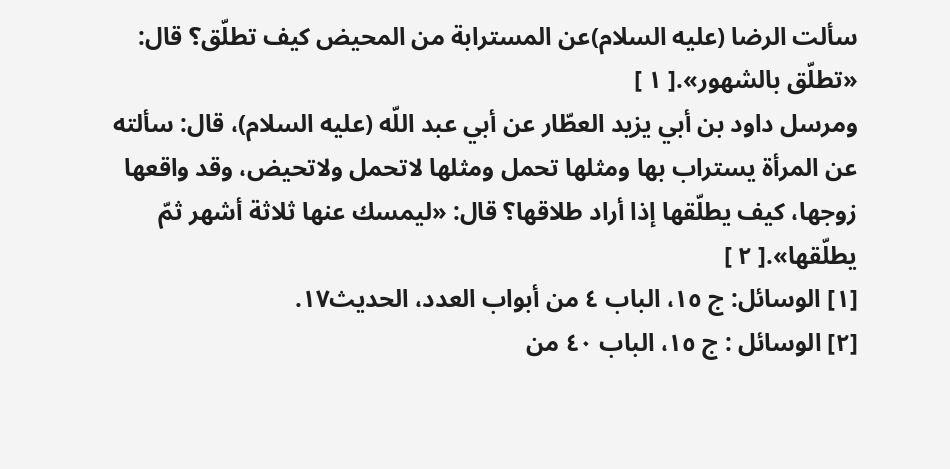سألت الرضا (عليه السلام)عن المسترابة من المحيض كيف تطلّق؟ قال: «تطلّق بالشهور».[ ١ ]
ومرسل داود بن أبي يزيد العطّار عن أبي عبد اللّه (عليه السلام)، قال: سألته عن المرأة يستراب بها ومثلها تحمل ومثلها لاتحمل ولاتحيض، وقد واقعها زوجها، كيف يطلّقها إذا أراد طلاقها؟ قال: «ليمسك عنها ثلاثة أشهر ثمّ يطلّقها».[ ٢ ]
[١] الوسائل: ج ١٥، الباب ٤ من أبواب العدد، الحديث١٧.
[٢] الوسائل : ج ١٥، الباب ٤٠ من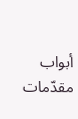أبواب مقدّمات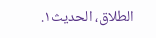الطلاق، الحديث١.